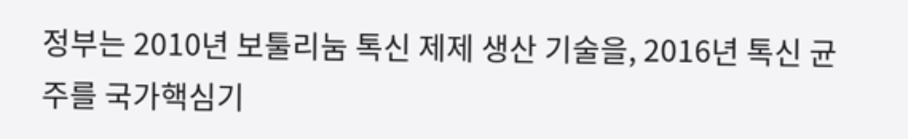정부는 2010년 보툴리눔 톡신 제제 생산 기술을, 2016년 톡신 균주를 국가핵심기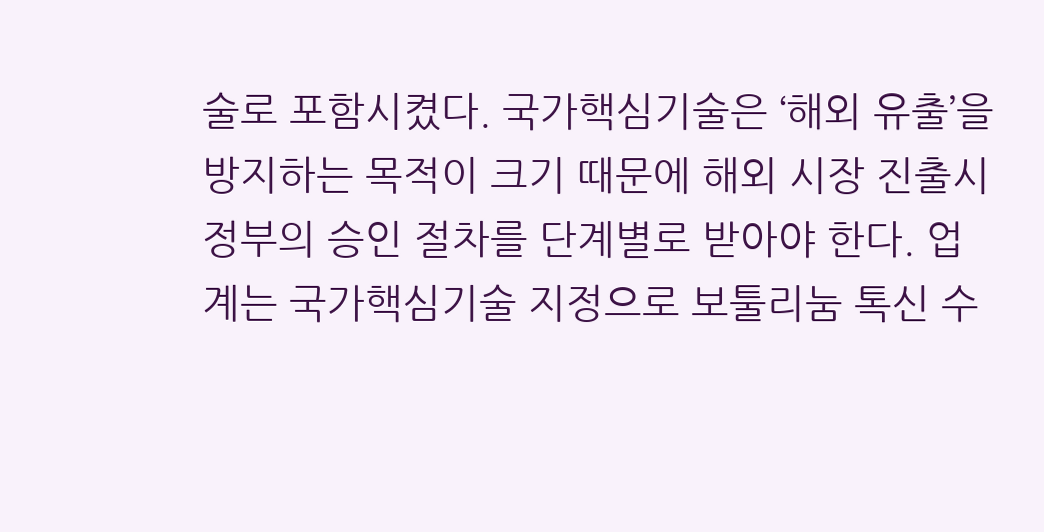술로 포함시켰다. 국가핵심기술은 ‘해외 유출’을 방지하는 목적이 크기 때문에 해외 시장 진출시 정부의 승인 절차를 단계별로 받아야 한다. 업계는 국가핵심기술 지정으로 보툴리눔 톡신 수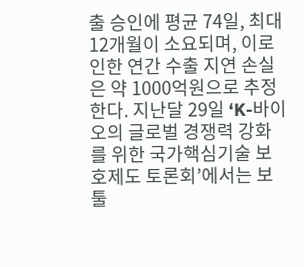출 승인에 평균 74일, 최대 12개월이 소요되며, 이로 인한 연간 수출 지연 손실은 약 1000억원으로 추정한다. 지난달 29일 ‘K-바이오의 글로벌 경쟁력 강화를 위한 국가핵심기술 보호제도 토론회’에서는 보툴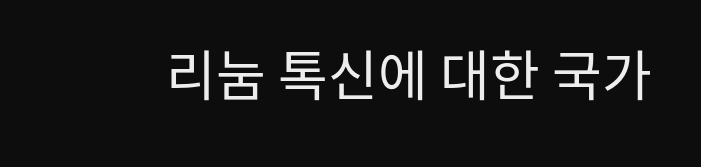리눔 톡신에 대한 국가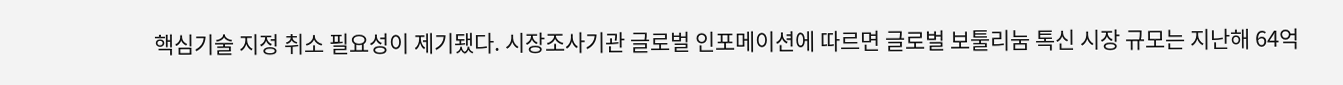핵심기술 지정 취소 필요성이 제기됐다. 시장조사기관 글로벌 인포메이션에 따르면 글로벌 보툴리눔 톡신 시장 규모는 지난해 64억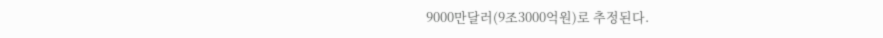9000만달러(9조3000억원)로 추정된다.